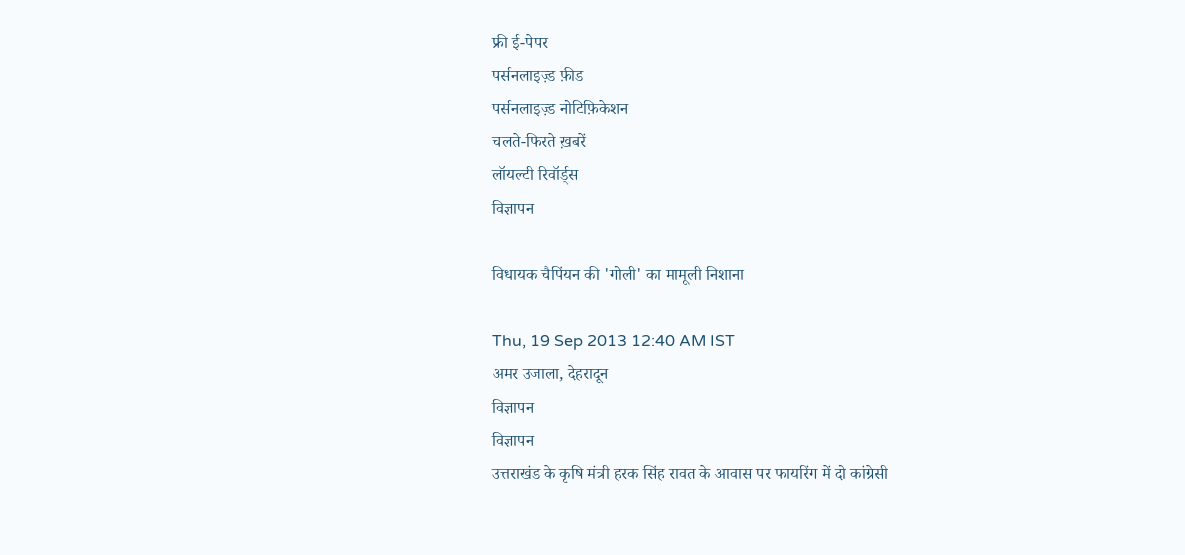फ्री ई-पेपर
पर्सनलाइज़्ड फ़ीड
पर्सनलाइज़्ड नोटिफ़िकेशन
चलते-फिरते ख़बरें
लॉयल्टी रिवॉर्ड्स
विज्ञापन

विधायक चैपिंयन की 'गोली' का मामूली निशाना

Thu, 19 Sep 2013 12:40 AM IST
अमर उजाला, देहरादून
विज्ञापन
विज्ञापन
उत्तराखंड के कृषि मंत्री हरक सिंह रावत के आवास पर फायरिंग में दो कांग्रेसी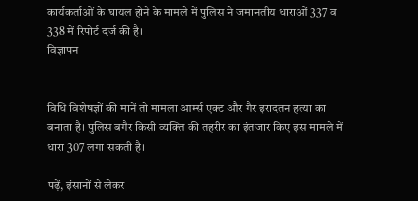कार्यकर्ताओं के घायल होने के मामले में पुलिस ने जमानतीय धाराओं 337 व 338 में रिपोर्ट दर्ज की है।
विज्ञापन


विधि विशेषज्ञों की मानें तो मामला आर्म्स एक्ट और गैर इरादतन हत्या का बनाता है। पुलिस बगैर किसी व्यक्ति की तहरीर का इंतजार किए इस मामले में धारा 307 लगा सकती है।

पढ़ें, इंसानों से लेकर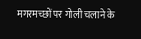मगरमच्छों पर गोली चलाने के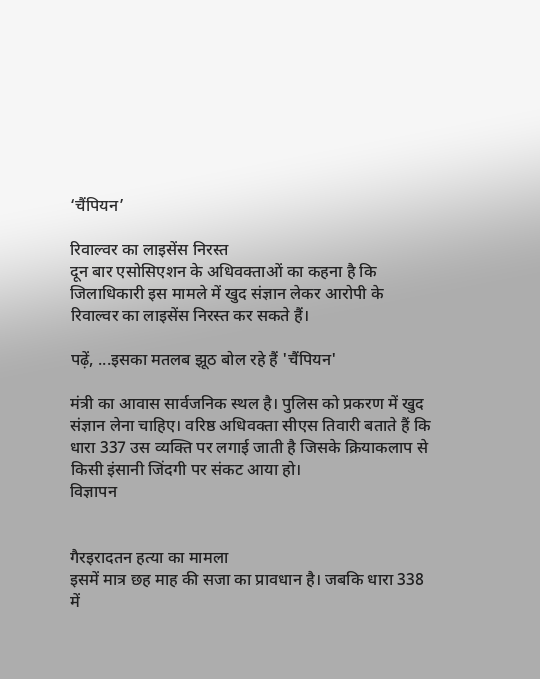‘चैंपियन’

रिवाल्वर का लाइसेंस निरस्त
दून बार एसोसिएशन के अधिवक्ताओं का कहना है कि जिलाधिकारी इस मामले में खुद संज्ञान लेकर आरोपी के रिवाल्वर का लाइसेंस निरस्त कर सकते हैं।

पढ़ें, ...इसका मतलब झूठ बोल रहे हैं 'चैंपियन'

मंत्री का आवास सार्वजनिक स्थल है। पुलिस को प्रकरण में खुद संज्ञान लेना चाहिए। वरिष्ठ अधिवक्ता सीएस तिवारी बताते हैं कि धारा 337 उस व्यक्ति पर लगाई जाती है जिसके क्रियाकलाप से किसी इंसानी जिंदगी पर संकट आया हो।
विज्ञापन


गैरइरादतन हत्या का मामला
इसमें मात्र छह माह की सजा का प्रावधान है। जबकि धारा 338 में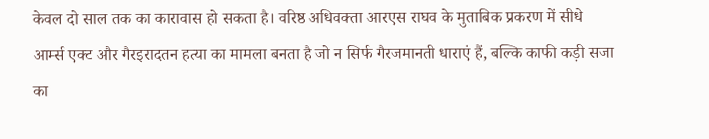केवल दो साल तक का कारावास हो सकता है। वरिष्ठ अधिवक्ता आरएस राघव के मुताबिक प्रकरण में सीधे आर्म्स एक्ट और गैरइरादतन हत्या का मामला बनता है जो न सिर्फ गैरजमानती धाराएं हैं, बल्कि काफी कड़ी सजा का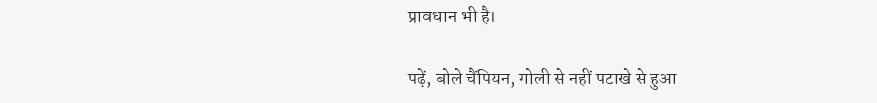प्रावधान भी है।

पढ़ें, बोले चैंपियन, गोली से नहीं पटाखे से हुआ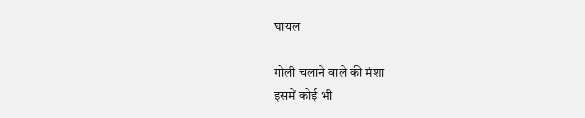घायल

गोली चलाने वाले की मंशा
इसमें कोई भी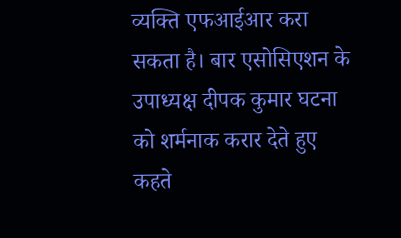व्यक्ति एफआईआर करा सकता है। बार एसोसिएशन के उपाध्यक्ष दीपक कुमार घटना को शर्मनाक करार देते हुए कहते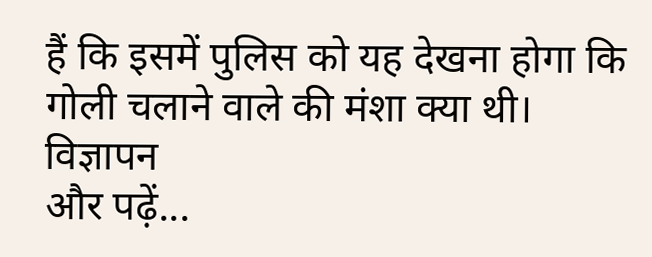हैं कि इसमें पुलिस को यह देखना होगा कि गोली चलाने वाले की मंशा क्या थी।
विज्ञापन
और पढ़ें...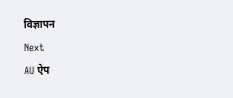विज्ञापन
Next
AU ऐप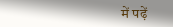में पढ़ें